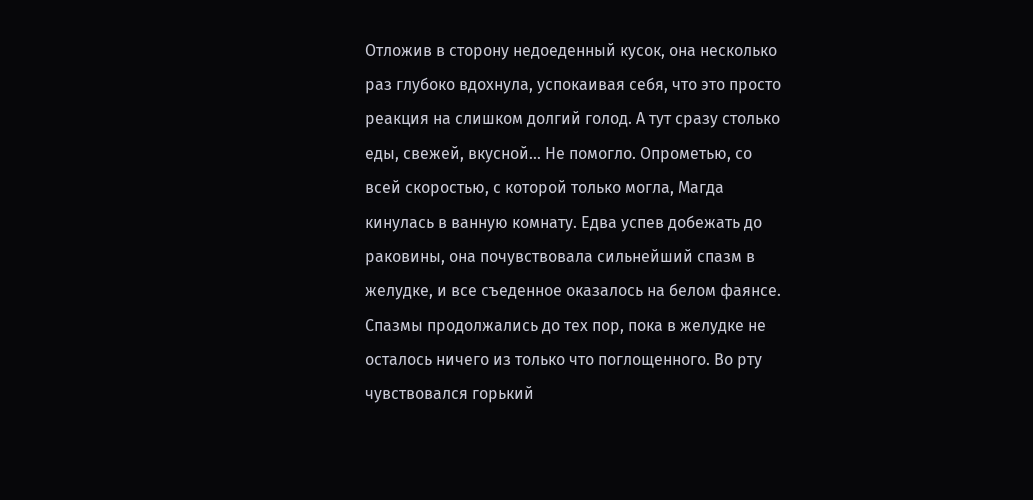Отложив в сторону недоеденный кусок, она несколько раз глубоко вдохнула, успокаивая себя, что это просто реакция на слишком долгий голод. А тут сразу столько еды, свежей, вкусной… Не помогло. Опрометью, со всей скоростью, с которой только могла, Магда кинулась в ванную комнату. Едва успев добежать до раковины, она почувствовала сильнейший спазм в желудке, и все съеденное оказалось на белом фаянсе. Спазмы продолжались до тех пор, пока в желудке не осталось ничего из только что поглощенного. Во рту чувствовался горький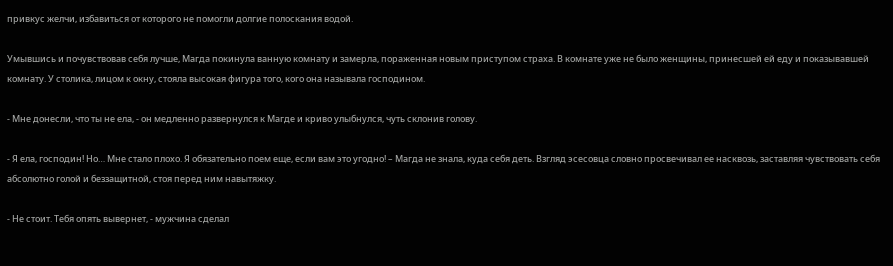привкус желчи, избавиться от которого не помогли долгие полоскания водой.

Умывшись и почувствовав себя лучше, Магда покинула ванную комнату и замерла, пораженная новым приступом страха. В комнате уже не было женщины, принесшей ей еду и показывавшей комнату. У столика, лицом к окну, стояла высокая фигура того, кого она называла господином.

- Мне донесли, что ты не ела, - он медленно развернулся к Магде и криво улыбнулся, чуть склонив голову.

- Я ела, господин! Но… Мне стало плохо. Я обязательно поем еще, если вам это угодно! – Магда не знала, куда себя деть. Взгляд эсесовца словно просвечивал ее насквозь, заставляя чувствовать себя абсолютно голой и беззащитной, стоя перед ним навытяжку.

- Не стоит. Тебя опять вывернет, - мужчина сделал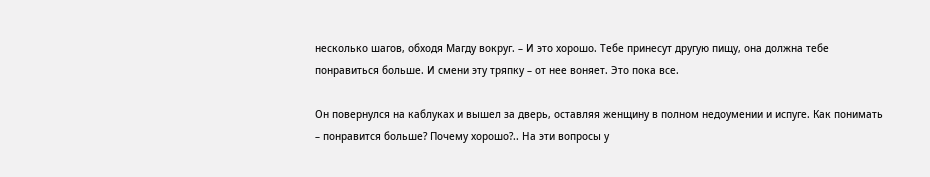несколько шагов, обходя Магду вокруг. – И это хорошо. Тебе принесут другую пищу, она должна тебе понравиться больше. И смени эту тряпку – от нее воняет. Это пока все.

Он повернулся на каблуках и вышел за дверь, оставляя женщину в полном недоумении и испуге. Как понимать – понравится больше? Почему хорошо?.. На эти вопросы у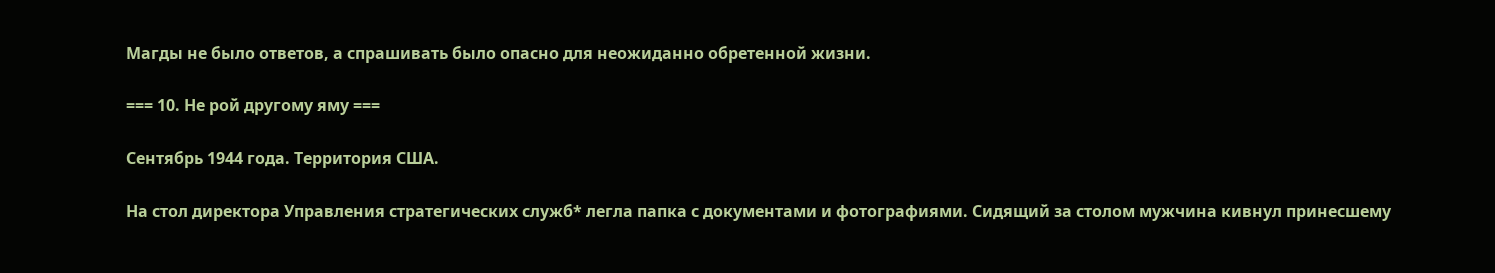Магды не было ответов, а спрашивать было опасно для неожиданно обретенной жизни.

=== 10. Не рой другому яму ===

Сентябрь 1944 года. Территория США.

На стол директора Управления стратегических служб* легла папка с документами и фотографиями. Сидящий за столом мужчина кивнул принесшему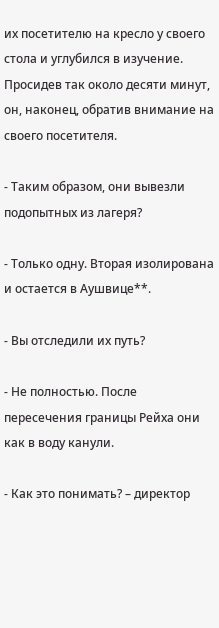их посетителю на кресло у своего стола и углубился в изучение. Просидев так около десяти минут, он, наконец, обратив внимание на своего посетителя.

- Таким образом, они вывезли подопытных из лагеря?

- Только одну. Вторая изолирована и остается в Аушвице**.

- Вы отследили их путь?

- Не полностью. После пересечения границы Рейха они как в воду канули.

- Как это понимать? – директор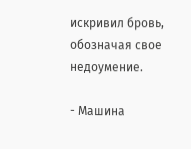искривил бровь, обозначая свое недоумение.

- Машина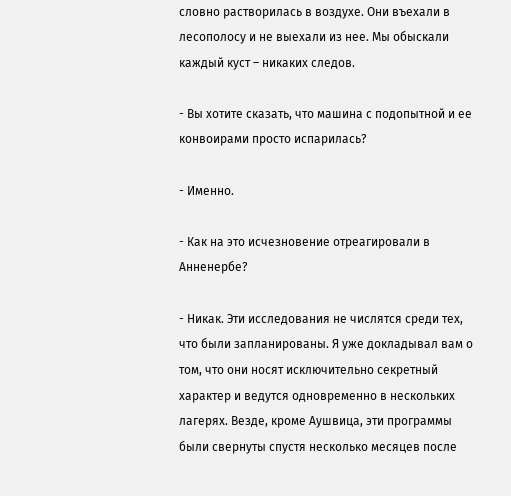словно растворилась в воздухе. Они въехали в лесополосу и не выехали из нее. Мы обыскали каждый куст – никаких следов.

- Вы хотите сказать, что машина с подопытной и ее конвоирами просто испарилась?

- Именно.

- Как на это исчезновение отреагировали в Анненербе?

- Никак. Эти исследования не числятся среди тех, что были запланированы. Я уже докладывал вам о том, что они носят исключительно секретный характер и ведутся одновременно в нескольких лагерях. Везде, кроме Аушвица, эти программы были свернуты спустя несколько месяцев после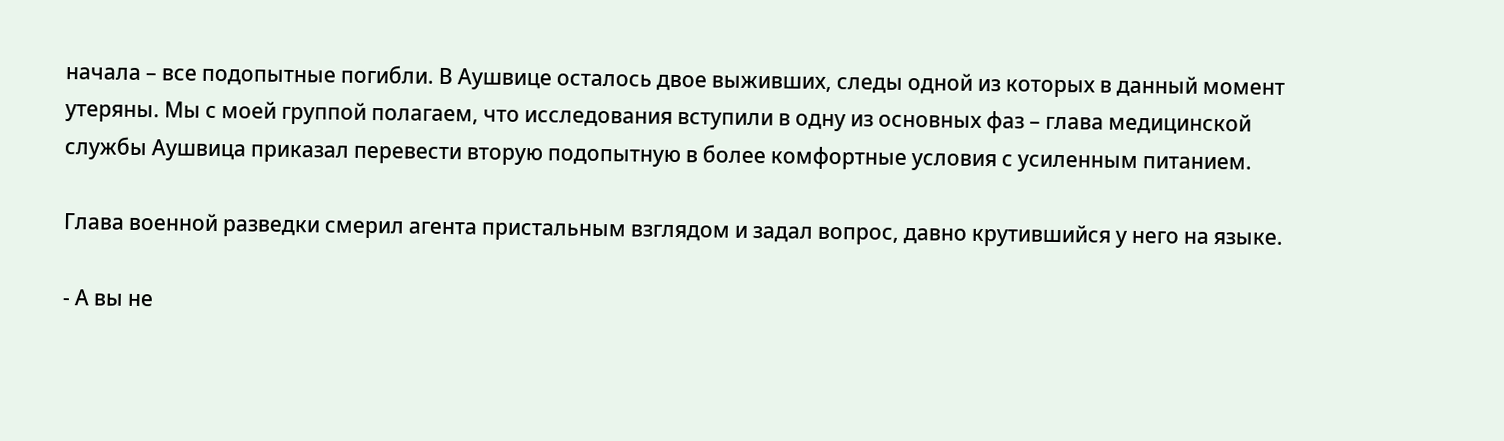начала – все подопытные погибли. В Аушвице осталось двое выживших, следы одной из которых в данный момент утеряны. Мы с моей группой полагаем, что исследования вступили в одну из основных фаз – глава медицинской службы Аушвица приказал перевести вторую подопытную в более комфортные условия с усиленным питанием.

Глава военной разведки смерил агента пристальным взглядом и задал вопрос, давно крутившийся у него на языке.

- А вы не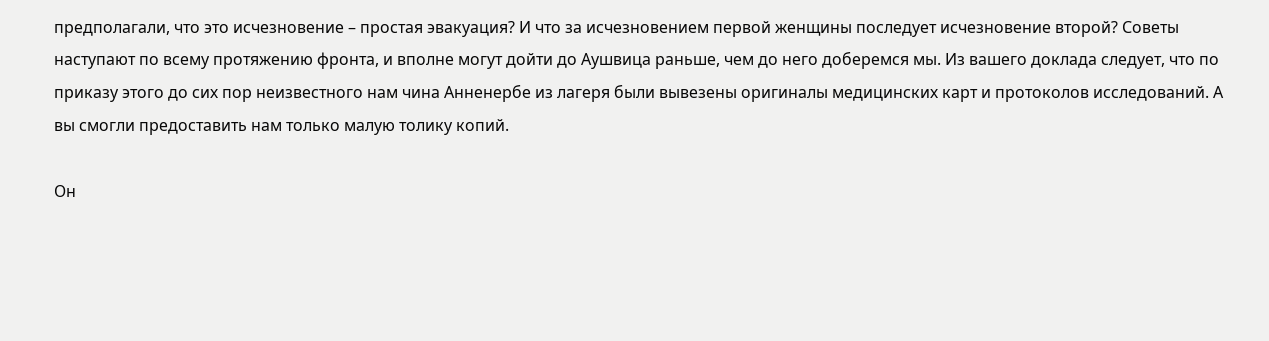предполагали, что это исчезновение – простая эвакуация? И что за исчезновением первой женщины последует исчезновение второй? Советы наступают по всему протяжению фронта, и вполне могут дойти до Аушвица раньше, чем до него доберемся мы. Из вашего доклада следует, что по приказу этого до сих пор неизвестного нам чина Анненербе из лагеря были вывезены оригиналы медицинских карт и протоколов исследований. А вы смогли предоставить нам только малую толику копий.

Он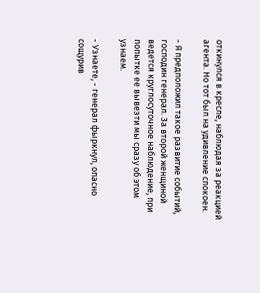откинулся в кресле, наблюдая за реакцией агента. Но тот был на удивление спокоен.

- Я предположил такое развитие событий, господин генерал. За второй женщиной ведется круглосуточное наблюдение, при попытке ее вывезти мы сразу об этом узнаем.

- Узнаете, - генерал фыркнул, опасно сощурив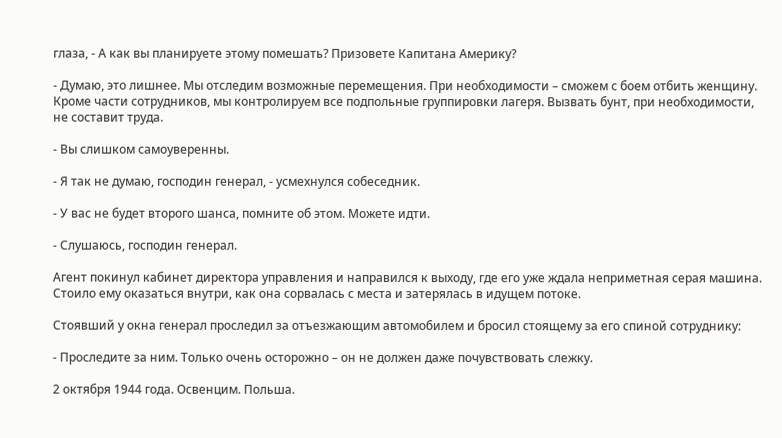глаза, - А как вы планируете этому помешать? Призовете Капитана Америку?

- Думаю, это лишнее. Мы отследим возможные перемещения. При необходимости – сможем с боем отбить женщину. Кроме части сотрудников, мы контролируем все подпольные группировки лагеря. Вызвать бунт, при необходимости, не составит труда.

- Вы слишком самоуверенны.

- Я так не думаю, господин генерал, - усмехнулся собеседник.

- У вас не будет второго шанса, помните об этом. Можете идти.

- Слушаюсь, господин генерал.

Агент покинул кабинет директора управления и направился к выходу, где его уже ждала неприметная серая машина. Стоило ему оказаться внутри, как она сорвалась с места и затерялась в идущем потоке.

Стоявший у окна генерал проследил за отъезжающим автомобилем и бросил стоящему за его спиной сотруднику:

- Проследите за ним. Только очень осторожно – он не должен даже почувствовать слежку.

2 октября 1944 года. Освенцим. Польша.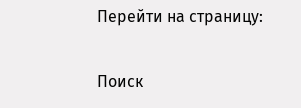Перейти на страницу:

Поиск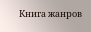Книга жанров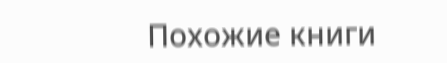Похожие книги